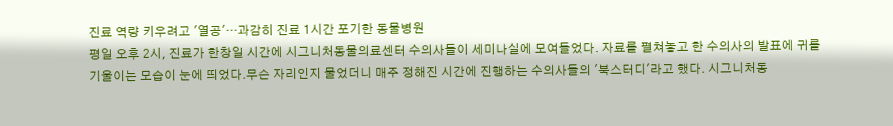진료 역량 키우려고 '열공'…과감히 진료 1시간 포기한 동물병원
평일 오후 2시, 진료가 한창일 시간에 시그니처동물의료센터 수의사들이 세미나실에 모여들었다. 자료를 펼쳐놓고 한 수의사의 발표에 귀를 기울이는 모습이 눈에 띄었다.무슨 자리인지 물었더니 매주 정해진 시간에 진행하는 수의사들의 '북스터디'라고 했다. 시그니처동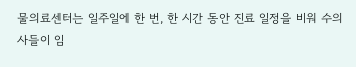물의료센터는 일주일에 한 번, 한 시간 동안 진료 일정을 비워 수의사들이 임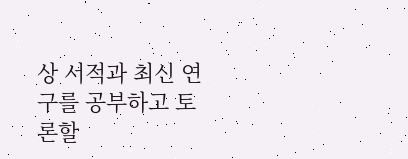상 서적과 최신 연구를 공부하고 토론할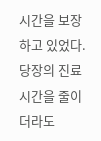시간을 보장하고 있었다.당장의 진료시간을 줄이더라도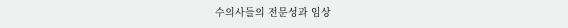수의사들의 전문성과 임상